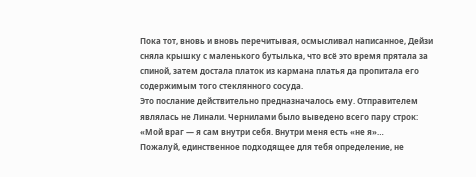Пока тот, вновь и вновь перечитывая, осмысливал написанное, Дейзи сняла крышку с маленького бутылька, что всё это время прятала за спиной, затем достала платок из кармана платья да пропитала его содержимым того стеклянного сосуда.
Это послание действительно предназначалось ему. Отправителем являлась не Линали. Чернилами было выведено всего пару строк:
«Мой враг — я сам внутри себя. Внутри меня есть «не я»…
Пожалуй, единственное подходящее для тебя определение, не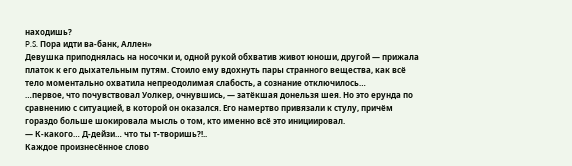находишь?
P.S. Пора идти ва-банк, Аллен»
Девушка приподнялась на носочки и, одной рукой обхватив живот юноши, другой — прижала платок к его дыхательным путям. Стоило ему вдохнуть пары странного вещества, как всё тело моментально охватила непреодолимая слабость, а сознание отключилось…
…первое, что почувствовал Уолкер, очнувшись, — затёкшая донельзя шея. Но это ерунда по сравнению с ситуацией, в которой он оказался. Его намертво привязали к стулу, причём гораздо больше шокировала мысль о том, кто именно всё это инициировал.
— К-какого… Д-дейзи… что ты т-творишь?!..
Каждое произнесённое слово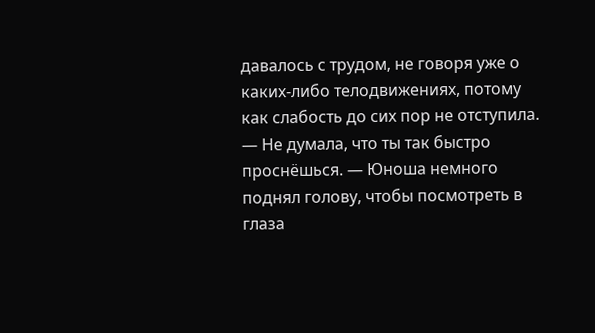давалось с трудом, не говоря уже о каких-либо телодвижениях, потому как слабость до сих пор не отступила.
— Не думала, что ты так быстро проснёшься. — Юноша немного поднял голову, чтобы посмотреть в глаза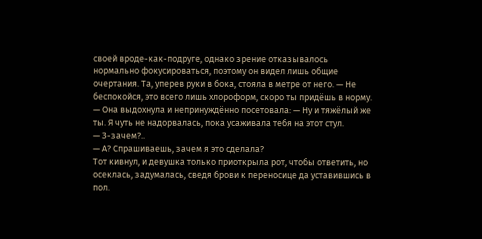своей вроде-как-подруге, однако зрение отказывалось нормально фокусироваться, поэтому он видел лишь общие очертания. Та, уперев руки в бока, стояла в метре от него. — Не беспокойся, это всего лишь хлороформ, скоро ты придёшь в норму. — Она выдохнула и непринуждённо посетовала: — Ну и тяжёлый же ты. Я чуть не надорвалась, пока усаживала тебя на этот стул.
— З-зачем?..
— А? Спрашиваешь, зачем я это сделала?
Тот кивнул, и девушка только приоткрыла рот, чтобы ответить, но осеклась, задумалась, сведя брови к переносице да уставившись в пол.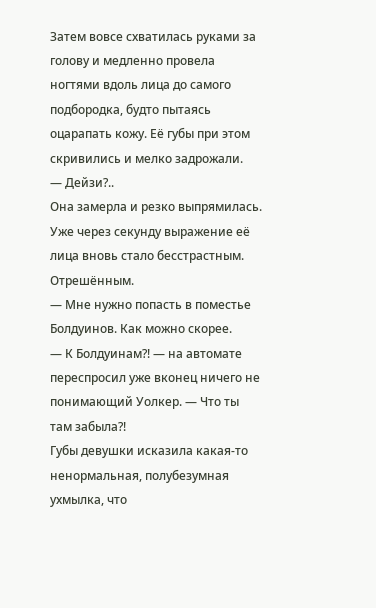Затем вовсе схватилась руками за голову и медленно провела ногтями вдоль лица до самого подбородка, будто пытаясь оцарапать кожу. Её губы при этом скривились и мелко задрожали.
— Дейзи?..
Она замерла и резко выпрямилась. Уже через секунду выражение её лица вновь стало бесстрастным. Отрешённым.
— Мне нужно попасть в поместье Болдуинов. Как можно скорее.
— К Болдуинам?! — на автомате переспросил уже вконец ничего не понимающий Уолкер. — Что ты там забыла?!
Губы девушки исказила какая-то ненормальная, полубезумная ухмылка, что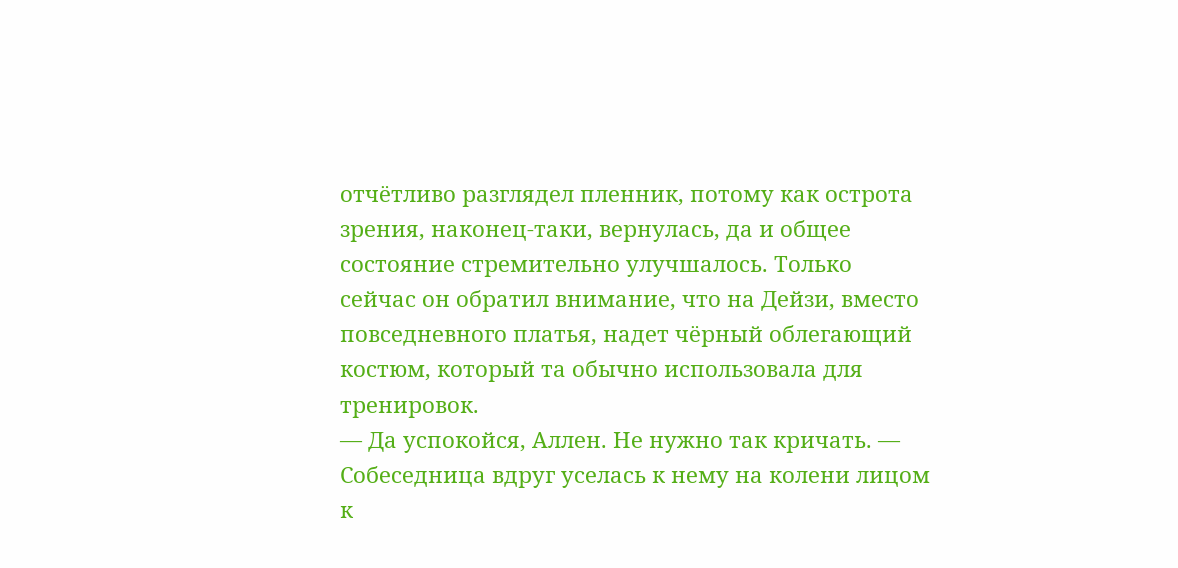отчётливо разглядел пленник, потому как острота зрения, наконец-таки, вернулась, да и общее состояние стремительно улучшалось. Только сейчас он обратил внимание, что на Дейзи, вместо повседневного платья, надет чёрный облегающий костюм, который та обычно использовала для тренировок.
— Да успокойся, Аллен. Не нужно так кричать. — Собеседница вдруг уселась к нему на колени лицом к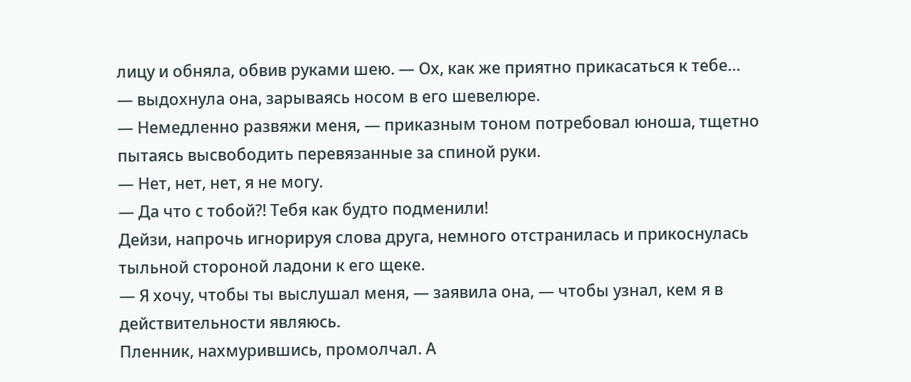лицу и обняла, обвив руками шею. — Ох, как же приятно прикасаться к тебе… — выдохнула она, зарываясь носом в его шевелюре.
— Немедленно развяжи меня, — приказным тоном потребовал юноша, тщетно пытаясь высвободить перевязанные за спиной руки.
— Нет, нет, нет, я не могу.
— Да что с тобой?! Тебя как будто подменили!
Дейзи, напрочь игнорируя слова друга, немного отстранилась и прикоснулась тыльной стороной ладони к его щеке.
— Я хочу, чтобы ты выслушал меня, — заявила она, — чтобы узнал, кем я в действительности являюсь.
Пленник, нахмурившись, промолчал. А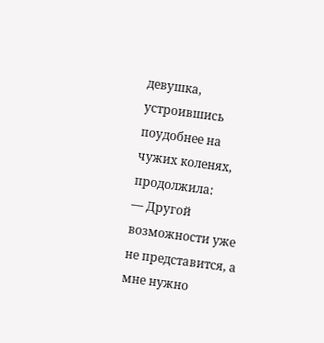девушка, устроившись поудобнее на чужих коленях, продолжила:
— Другой возможности уже не представится, а мне нужно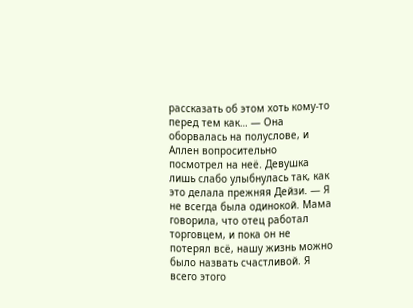рассказать об этом хоть кому-то перед тем как… — Она оборвалась на полуслове, и Аллен вопросительно посмотрел на неё. Девушка лишь слабо улыбнулась так, как это делала прежняя Дейзи. — Я не всегда была одинокой. Мама говорила, что отец работал торговцем, и пока он не потерял всё, нашу жизнь можно было назвать счастливой. Я всего этого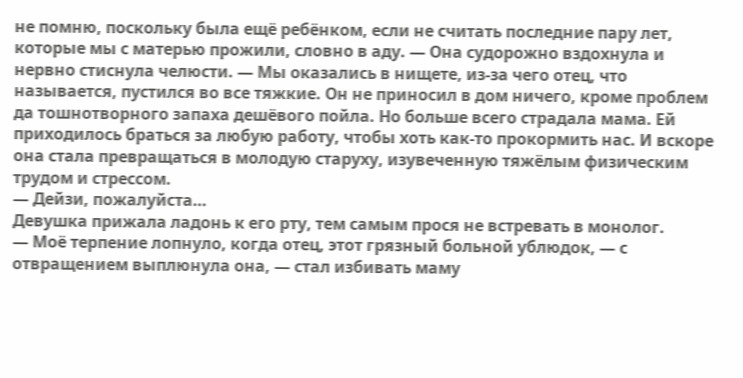не помню, поскольку была ещё ребёнком, если не считать последние пару лет, которые мы с матерью прожили, словно в аду. — Она судорожно вздохнула и нервно стиснула челюсти. — Мы оказались в нищете, из-за чего отец, что называется, пустился во все тяжкие. Он не приносил в дом ничего, кроме проблем да тошнотворного запаха дешёвого пойла. Но больше всего страдала мама. Ей приходилось браться за любую работу, чтобы хоть как-то прокормить нас. И вскоре она стала превращаться в молодую старуху, изувеченную тяжёлым физическим трудом и стрессом.
— Дейзи, пожалуйста…
Девушка прижала ладонь к его рту, тем самым прося не встревать в монолог.
— Моё терпение лопнуло, когда отец, этот грязный больной ублюдок, — с отвращением выплюнула она, — стал избивать маму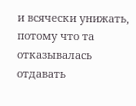и всячески унижать, потому что та отказывалась отдавать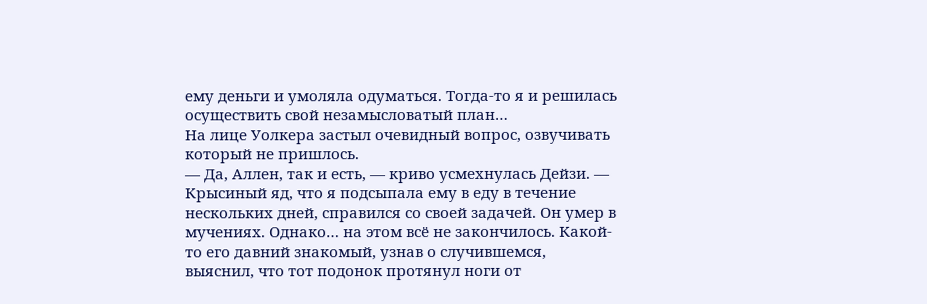ему деньги и умоляла одуматься. Тогда-то я и решилась осуществить свой незамысловатый план…
На лице Уолкера застыл очевидный вопрос, озвучивать который не пришлось.
— Да, Аллен, так и есть, — криво усмехнулась Дейзи. — Крысиный яд, что я подсыпала ему в еду в течение нескольких дней, справился со своей задачей. Он умер в мучениях. Однако… на этом всё не закончилось. Какой-то его давний знакомый, узнав о случившемся, выяснил, что тот подонок протянул ноги от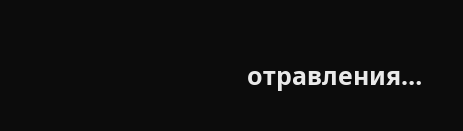отравления…